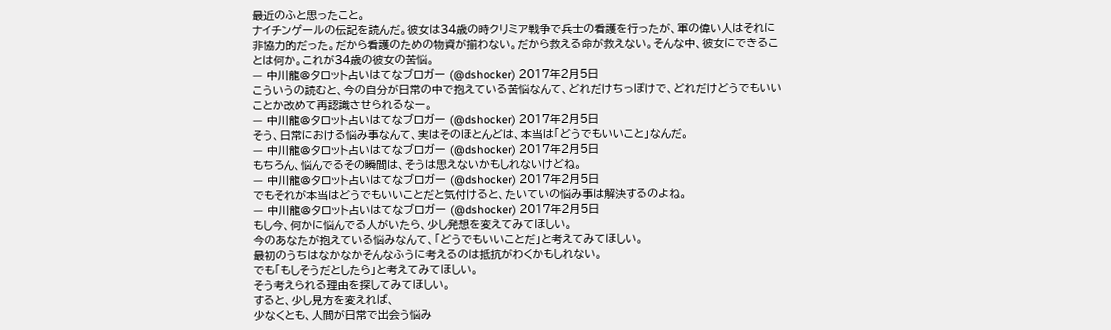最近のふと思ったこと。
ナイチンゲールの伝記を読んだ。彼女は34歳の時クリミア戦争で兵士の看護を行ったが、軍の偉い人はそれに非協力的だった。だから看護のための物資が揃わない。だから救える命が救えない。そんな中、彼女にできることは何か。これが34歳の彼女の苦悩。
— 中川龍@タロット占いはてなブロガー (@dshocker) 2017年2月5日
こういうの読むと、今の自分が日常の中で抱えている苦悩なんて、どれだけちっぽけで、どれだけどうでもいいことか改めて再認識させられるなー。
— 中川龍@タロット占いはてなブロガー (@dshocker) 2017年2月5日
そう、日常における悩み事なんて、実はそのほとんどは、本当は「どうでもいいこと」なんだ。
— 中川龍@タロット占いはてなブロガー (@dshocker) 2017年2月5日
もちろん、悩んでるその瞬間は、そうは思えないかもしれないけどね。
— 中川龍@タロット占いはてなブロガー (@dshocker) 2017年2月5日
でもそれが本当はどうでもいいことだと気付けると、たいていの悩み事は解決するのよね。
— 中川龍@タロット占いはてなブロガー (@dshocker) 2017年2月5日
もし今、何かに悩んでる人がいたら、少し発想を変えてみてほしい。
今のあなたが抱えている悩みなんて、「どうでもいいことだ」と考えてみてほしい。
最初のうちはなかなかそんなふうに考えるのは抵抗がわくかもしれない。
でも「もしそうだとしたら」と考えてみてほしい。
そう考えられる理由を探してみてほしい。
すると、少し見方を変えれば、
少なくとも、人間が日常で出会う悩み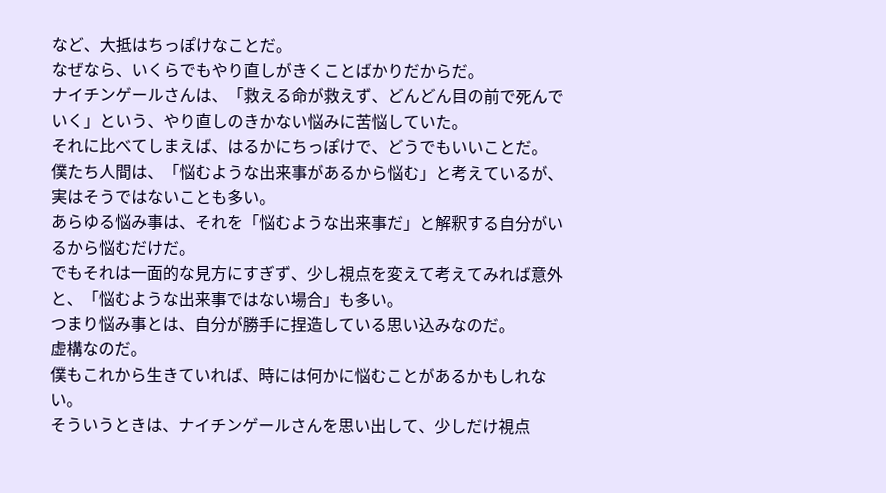など、大抵はちっぽけなことだ。
なぜなら、いくらでもやり直しがきくことばかりだからだ。
ナイチンゲールさんは、「救える命が救えず、どんどん目の前で死んでいく」という、やり直しのきかない悩みに苦悩していた。
それに比べてしまえば、はるかにちっぽけで、どうでもいいことだ。
僕たち人間は、「悩むような出来事があるから悩む」と考えているが、実はそうではないことも多い。
あらゆる悩み事は、それを「悩むような出来事だ」と解釈する自分がいるから悩むだけだ。
でもそれは一面的な見方にすぎず、少し視点を変えて考えてみれば意外と、「悩むような出来事ではない場合」も多い。
つまり悩み事とは、自分が勝手に捏造している思い込みなのだ。
虚構なのだ。
僕もこれから生きていれば、時には何かに悩むことがあるかもしれない。
そういうときは、ナイチンゲールさんを思い出して、少しだけ視点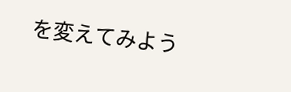を変えてみよう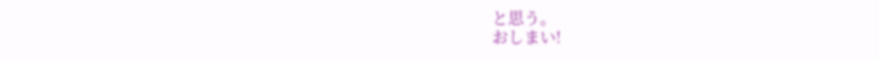と思う。
おしまい!